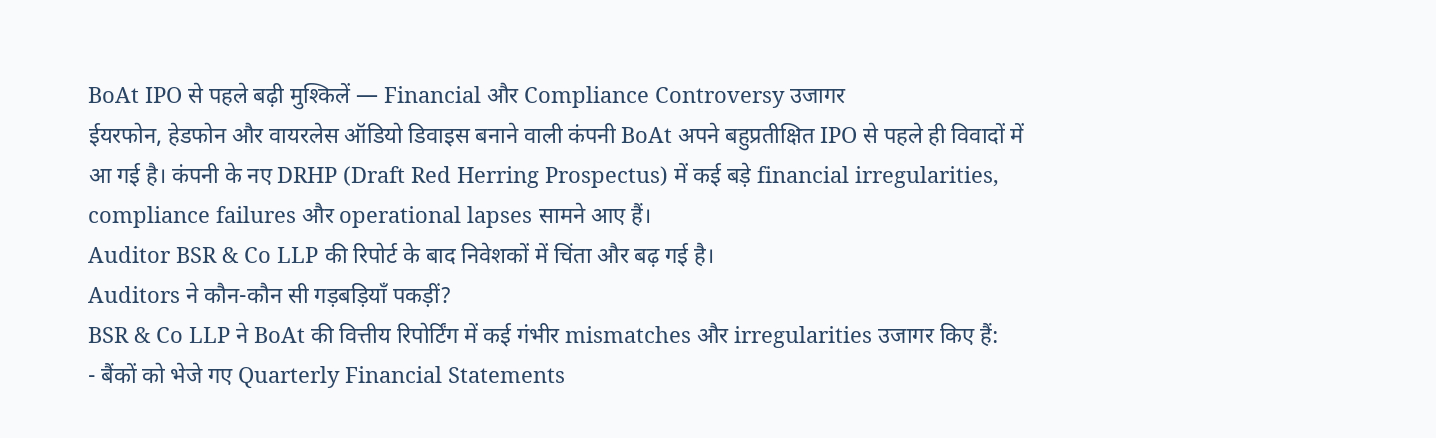BoAt IPO से पहले बढ़ी मुश्किलें — Financial और Compliance Controversy उजागर
ईयरफोन, हेडफोन और वायरलेस ऑडियो डिवाइस बनाने वाली कंपनी BoAt अपने बहुप्रतीक्षित IPO से पहले ही विवादों में आ गई है। कंपनी के नए DRHP (Draft Red Herring Prospectus) में कई बड़े financial irregularities, compliance failures और operational lapses सामने आए हैं।
Auditor BSR & Co LLP की रिपोर्ट के बाद निवेशकों में चिंता और बढ़ गई है।
Auditors ने कौन-कौन सी गड़बड़ियाँ पकड़ीं?
BSR & Co LLP ने BoAt की वित्तीय रिपोर्टिंग में कई गंभीर mismatches और irregularities उजागर किए हैं:
- बैंकों को भेजे गए Quarterly Financial Statements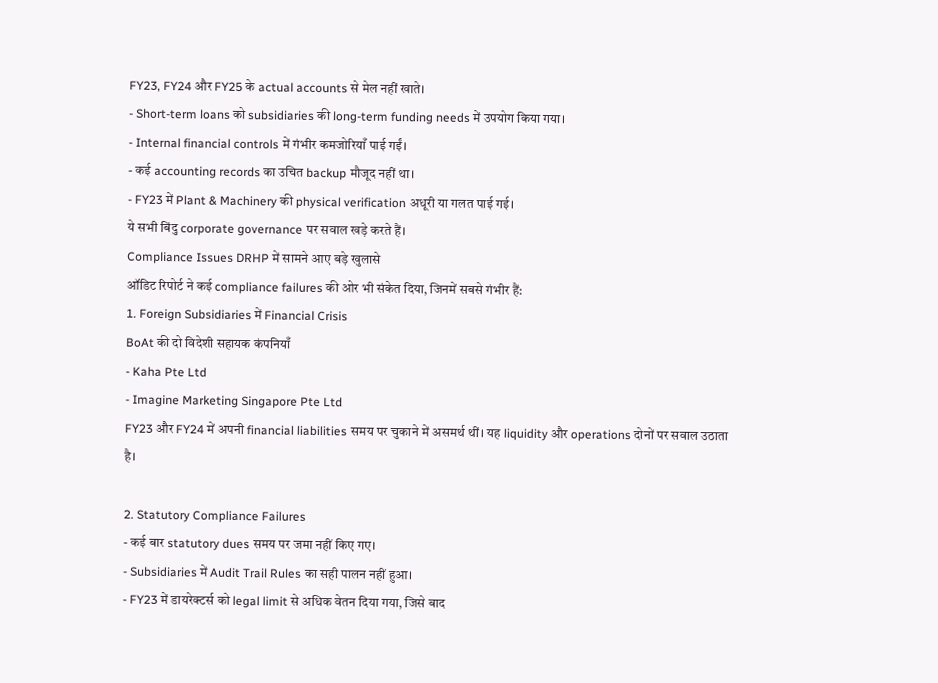FY23, FY24 और FY25 के actual accounts से मेल नहीं खाते।
- Short-term loans को subsidiaries की long-term funding needs में उपयोग किया गया।
- Internal financial controls में गंभीर कमजोरियाँ पाई गईं।
- कई accounting records का उचित backup मौजूद नहीं था।
- FY23 में Plant & Machinery की physical verification अधूरी या गलत पाई गई।
ये सभी बिंदु corporate governance पर सवाल खड़े करते हैं।
Compliance Issues DRHP में सामने आए बड़े खुलासे
ऑडिट रिपोर्ट ने कई compliance failures की ओर भी संकेत दिया, जिनमें सबसे गंभीर हैं:
1. Foreign Subsidiaries में Financial Crisis
BoAt की दो विदेशी सहायक कंपनियाँ
- Kaha Pte Ltd
- Imagine Marketing Singapore Pte Ltd
FY23 और FY24 में अपनी financial liabilities समय पर चुकाने में असमर्थ थीं। यह liquidity और operations दोनों पर सवाल उठाता है।

2. Statutory Compliance Failures
- कई बार statutory dues समय पर जमा नहीं किए गए।
- Subsidiaries में Audit Trail Rules का सही पालन नहीं हुआ।
- FY23 में डायरेक्टर्स को legal limit से अधिक वेतन दिया गया, जिसे बाद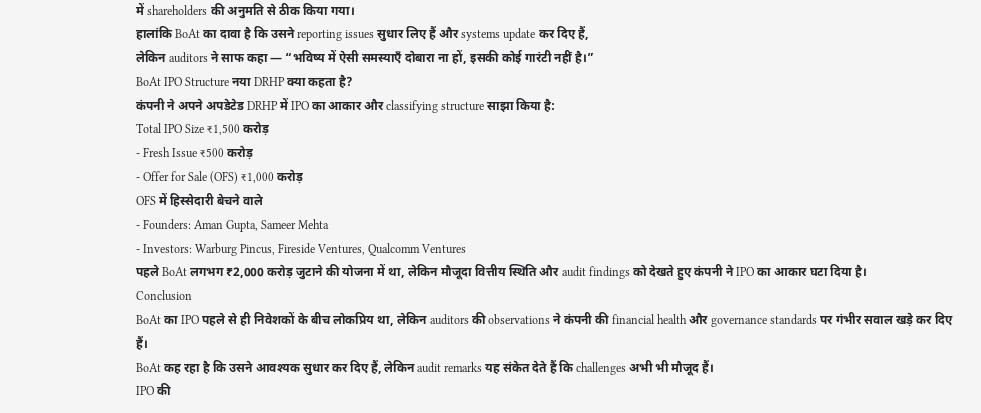में shareholders की अनुमति से ठीक किया गया।
हालांकि BoAt का दावा है कि उसने reporting issues सुधार लिए हैं और systems update कर दिए हैं,
लेकिन auditors ने साफ कहा — “भविष्य में ऐसी समस्याएँ दोबारा ना हों, इसकी कोई गारंटी नहीं है।”
BoAt IPO Structure नया DRHP क्या कहता है?
कंपनी ने अपने अपडेटेड DRHP में IPO का आकार और classifying structure साझा किया है:
Total IPO Size ₹1,500 करोड़
- Fresh Issue ₹500 करोड़
- Offer for Sale (OFS) ₹1,000 करोड़
OFS में हिस्सेदारी बेचने वाले
- Founders: Aman Gupta, Sameer Mehta
- Investors: Warburg Pincus, Fireside Ventures, Qualcomm Ventures
पहले BoAt लगभग ₹2,000 करोड़ जुटाने की योजना में था, लेकिन मौजूदा वित्तीय स्थिति और audit findings को देखते हुए कंपनी ने IPO का आकार घटा दिया है।
Conclusion
BoAt का IPO पहले से ही निवेशकों के बीच लोकप्रिय था, लेकिन auditors की observations ने कंपनी की financial health और governance standards पर गंभीर सवाल खड़े कर दिए हैं।
BoAt कह रहा है कि उसने आवश्यक सुधार कर दिए हैं, लेकिन audit remarks यह संकेत देते हैं कि challenges अभी भी मौजूद हैं।
IPO की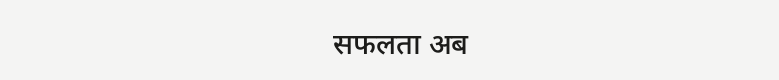सफलता अब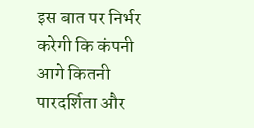इस बात पर निर्भर करेगी कि कंपनी आगे कितनी पारदर्शिता और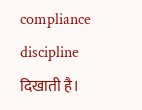compliance discipline दिखाती है।